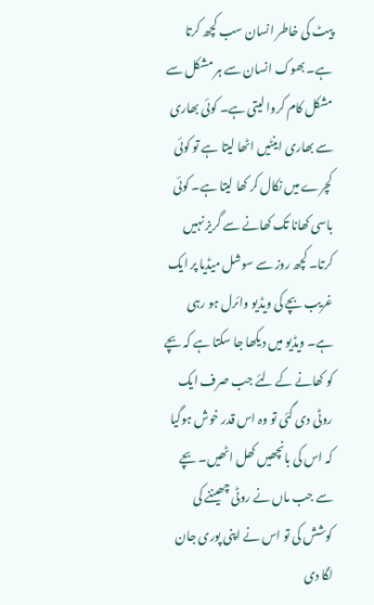پیٹ کی خاطر انسان سب کچھ کرتا ہے۔ بھوک انسان سے ہر مشکل سے مشکل کام کروا لیتی ہے۔ کوئی بھاری سے بھاری اینٹیں اٹھا لیتا ہے تو کوئی کچرے میں نکال کر کھا لیتا ہے۔ کوئی باسی کھانا تک کھانے سے گریز نہیں کرتا۔ کچھ روز سے سوشل میڈیا پر ایک غریب بچے کی ویڈیو وائرل ہو رہی ہے۔ ویڈیو میں دیکھا جا سکتا ہے کہ بچے کو کھانے کے لئے جب صرف ایک روٹی دی گئی تو وہ اس قدر خوش ہوگیا کہ اس کی بانچھیں کھل اٹھیں۔ بچے سے جب ماں نے روٹی چھیننے کی کوشش کی تو اس نے اپنی پوری جان لگا دی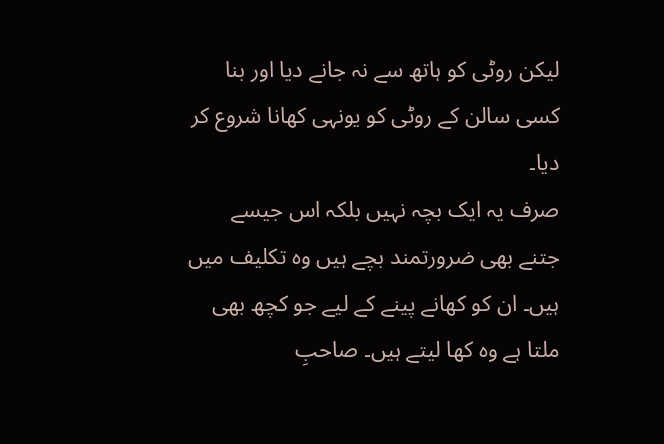لیکن روٹی کو ہاتھ سے نہ جانے دیا اور بنا کسی سالن کے روٹی کو یونہی کھانا شروع کر دیا۔
صرف یہ ایک بچہ نہیں بلکہ اس جیسے جتنے بھی ضرورتمند بچے ہیں وہ تکلیف میں ہیں۔ ان کو کھانے پینے کے لیے جو کچھ بھی ملتا ہے وہ کھا لیتے ہیں۔ صاحبِ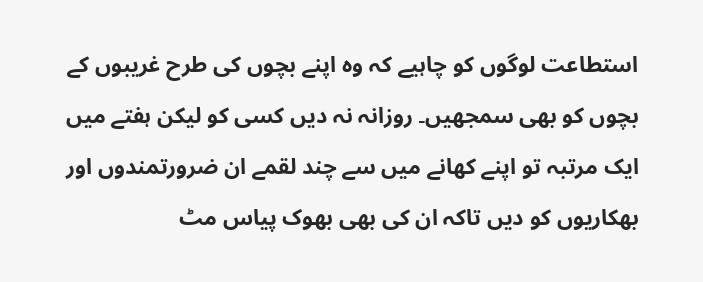استطاعت لوگوں کو چاہیے کہ وہ اپنے بچوں کی طرح غریبوں کے بچوں کو بھی سمجھیں۔ روزانہ نہ دیں کسی کو لیکن ہفتے میں ایک مرتبہ تو اپنے کھانے میں سے چند لقمے ان ضرورتمندوں اور بھکاریوں کو دیں تاکہ ان کی بھی بھوک پیاس مٹ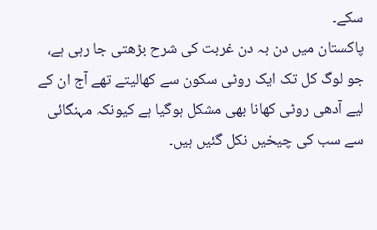سکے۔
پاکستان میں دن بہ دن غربت کی شرح بڑھتی جا رہی ہے، جو لوگ کل تک ایک روٹی سکون سے کھالیتے تھے آج ان کے لیے آدھی روٹی کھانا بھی مشکل ہوگیا ہے کیونکہ مہنگائی سے سب کی چیخیں نکل گئیں ہیں۔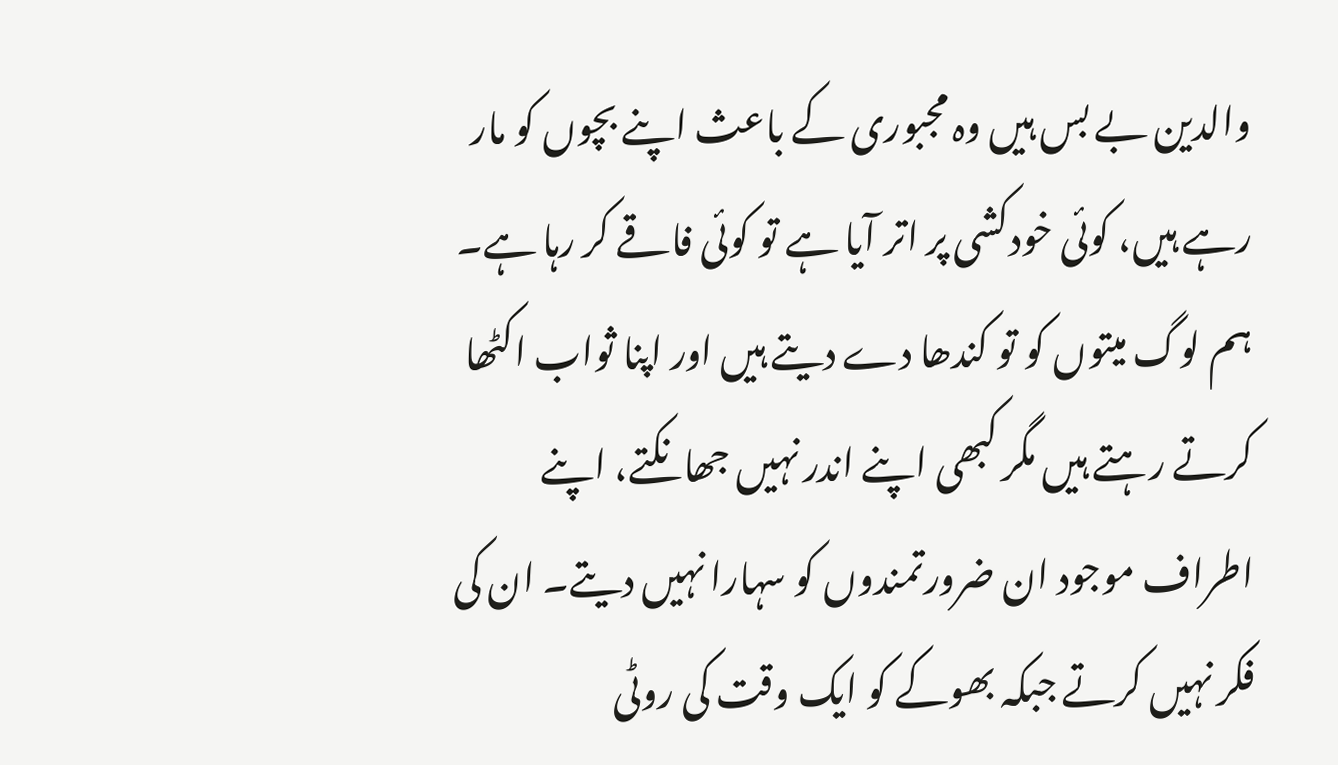والدین بے بس ہیں وہ مجبوری کے باعث اپنے بچوں کو مار رہے ہیں، کوئی خودکشی پر اتر آیا ہے تو کوئی فاقے کر رہا ہے۔
ہم لوگ میتوں کو تو کندھا دے دیتے ہیں اور اپنا ثواب اکٹھا کرتے رہتے ہیں مگر کبھی اپنے اندر نہیں جھانکتے، اپنے اطراف موجود ان ضرورتمندوں کو سہارا نہیں دیتے۔ ان کی فکر نہیں کرتے جبکہ بھوکے کو ایک وقت کی روٹی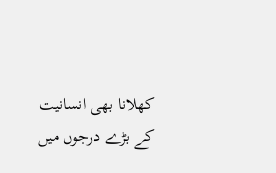کھلانا بھی انسانیت کے بڑے درجوں میں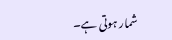شمار ہوتی ہے۔